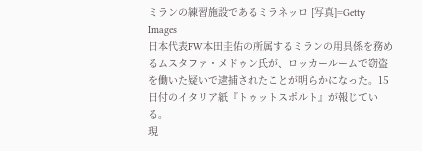ミランの練習施設であるミラネッロ [写真]=Getty Images
日本代表FW本田圭佑の所属するミランの用具係を務めるムスタファ・メドゥン氏が、ロッカールームで窃盗を働いた疑いで逮捕されたことが明らかになった。15日付のイタリア紙『トゥットスポルト』が報じている。
現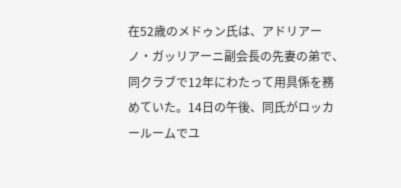在52歳のメドゥン氏は、アドリアーノ・ガッリアーニ副会長の先妻の弟で、同クラブで12年にわたって用具係を務めていた。14日の午後、同氏がロッカールームでユ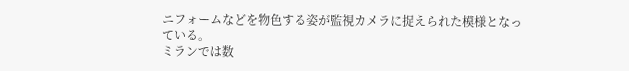ニフォームなどを物色する姿が監視カメラに捉えられた模様となっている。
ミランでは数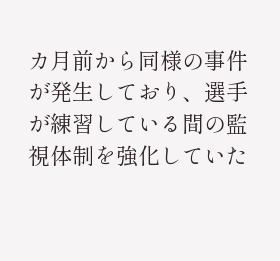カ月前から同様の事件が発生しており、選手が練習している間の監視体制を強化していた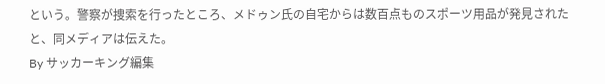という。警察が捜索を行ったところ、メドゥン氏の自宅からは数百点ものスポーツ用品が発見されたと、同メディアは伝えた。
By サッカーキング編集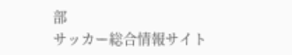部
サッカー総合情報サイト